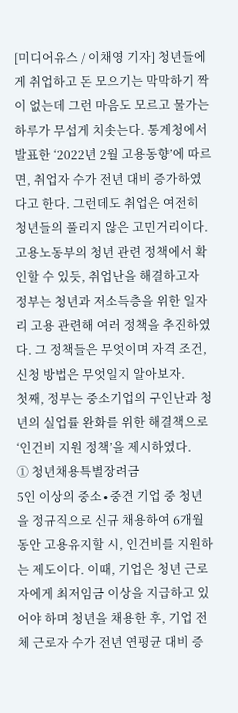[미디어유스 / 이채영 기자] 청년들에게 취업하고 돈 모으기는 막막하기 짝이 없는데 그런 마음도 모르고 물가는 하루가 무섭게 치솟는다. 통계청에서 발표한 ‘2022년 2월 고용동향’에 따르면, 취업자 수가 전년 대비 증가하였다고 한다. 그런데도 취업은 여전히 청년들의 풀리지 않은 고민거리이다. 고용노동부의 청년 관련 정책에서 확인할 수 있듯, 취업난을 해결하고자 정부는 청년과 저소득층을 위한 일자리 고용 관련해 여러 정책을 추진하였다. 그 정책들은 무엇이며 자격 조건, 신청 방법은 무엇일지 알아보자.
첫째, 정부는 중소기업의 구인난과 청년의 실업률 완화를 위한 해결책으로 ‘인건비 지원 정책’을 제시하였다.
① 청년채용특별장려금
5인 이상의 중소∙중견 기업 중 청년을 정규직으로 신규 채용하여 6개월 동안 고용유지할 시, 인건비를 지원하는 제도이다. 이때, 기업은 청년 근로자에게 최저임금 이상을 지급하고 있어야 하며 청년을 채용한 후, 기업 전체 근로자 수가 전년 연평균 대비 증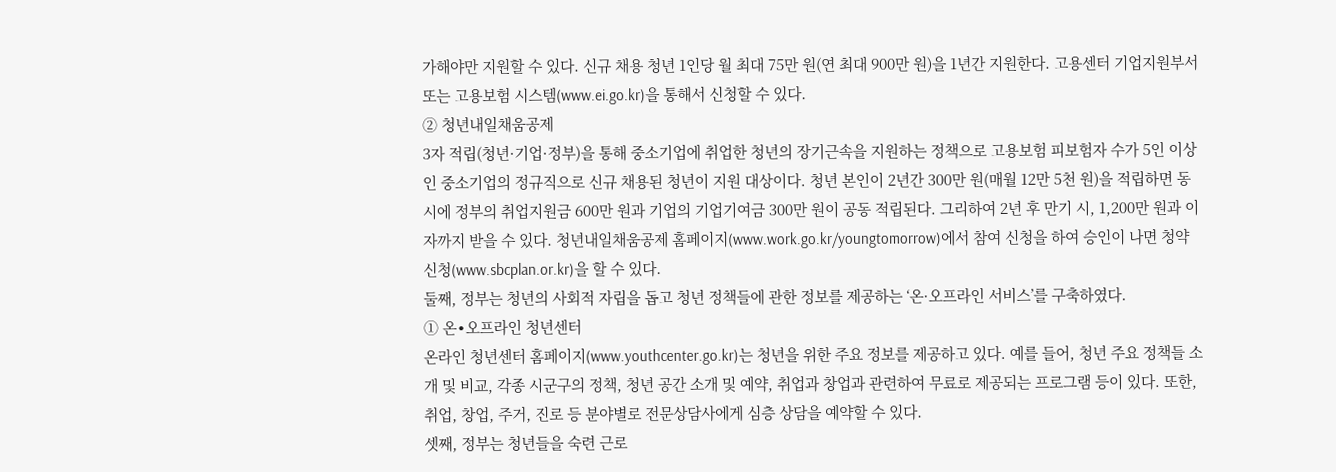가해야만 지원할 수 있다. 신규 채용 청년 1인당 월 최대 75만 원(연 최대 900만 원)을 1년간 지원한다. 고용센터 기업지원부서 또는 고용보험 시스템(www.ei.go.kr)을 통해서 신청할 수 있다.
② 청년내일채움공제
3자 적립(청년·기업·정부)을 통해 중소기업에 취업한 청년의 장기근속을 지원하는 정책으로 고용보험 피보험자 수가 5인 이상인 중소기업의 정규직으로 신규 채용된 청년이 지원 대상이다. 청년 본인이 2년간 300만 원(매월 12만 5천 원)을 적립하면 동시에 정부의 취업지원금 600만 원과 기업의 기업기여금 300만 원이 공동 적립된다. 그리하여 2년 후 만기 시, 1,200만 원과 이자까지 받을 수 있다. 청년내일채움공제 홈페이지(www.work.go.kr/youngtomorrow)에서 참여 신청을 하여 승인이 나면 청약 신청(www.sbcplan.or.kr)을 할 수 있다.
둘째, 정부는 청년의 사회적 자립을 돕고 청년 정책들에 관한 정보를 제공하는 ‘온·오프라인 서비스’를 구축하였다.
① 온∙오프라인 청년센터
온라인 청년센터 홈페이지(www.youthcenter.go.kr)는 청년을 위한 주요 정보를 제공하고 있다. 예를 들어, 청년 주요 정책들 소개 및 비교, 각종 시군구의 정책, 청년 공간 소개 및 예약, 취업과 창업과 관련하여 무료로 제공되는 프로그램 등이 있다. 또한, 취업, 창업, 주거, 진로 등 분야별로 전문상담사에게 심층 상담을 예약할 수 있다.
셋째, 정부는 청년들을 숙련 근로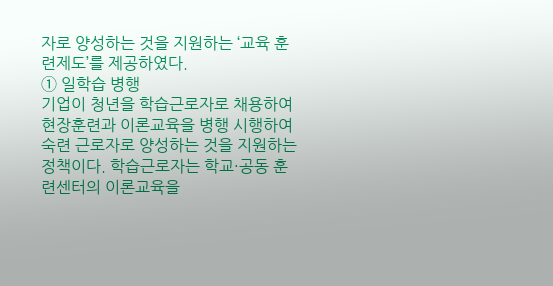자로 양성하는 것을 지원하는 ‘교육 훈련제도’를 제공하였다.
① 일학습 병행
기업이 청년을 학습근로자로 채용하여 현장훈련과 이론교육을 병행 시행하여 숙련 근로자로 양성하는 것을 지원하는 정책이다. 학습근로자는 학교·공동 훈련센터의 이론교육을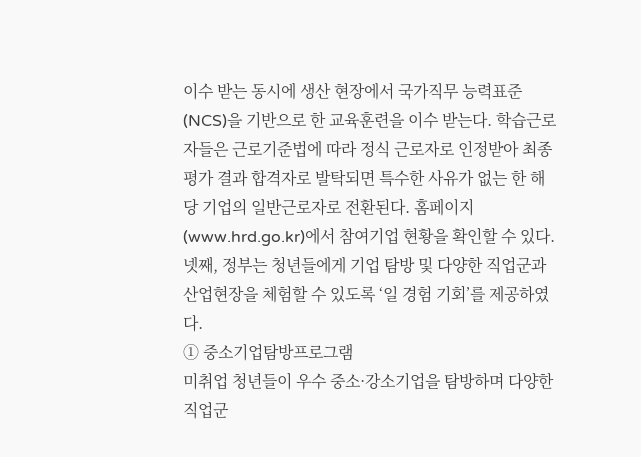이수 받는 동시에 생산 현장에서 국가직무 능력표준(NCS)을 기반으로 한 교육훈련을 이수 받는다. 학습근로자들은 근로기준법에 따라 정식 근로자로 인정받아 최종 평가 결과 합격자로 발탁되면 특수한 사유가 없는 한 해당 기업의 일반근로자로 전환된다. 홈페이지(www.hrd.go.kr)에서 참여기업 현황을 확인할 수 있다.
넷째, 정부는 청년들에게 기업 탐방 및 다양한 직업군과 산업현장을 체험할 수 있도록 ‘일 경험 기회’를 제공하였다.
① 중소기업탐방프로그램
미취업 청년들이 우수 중소·강소기업을 탐방하며 다양한 직업군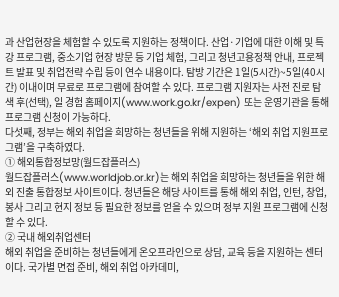과 산업현장을 체험할 수 있도록 지원하는 정책이다. 산업·기업에 대한 이해 및 특강 프로그램, 중소기업 현장 방문 등 기업 체험, 그리고 청년고용정책 안내, 프로젝트 발표 및 취업전략 수립 등이 연수 내용이다. 탐방 기간은 1일(5시간)~5일(40시간) 이내이며 무료로 프로그램에 참여할 수 있다. 프로그램 지원자는 사전 진로 탐색 후(선택), 일 경험 홈페이지(www.work.go.kr/expen) 또는 운영기관을 통해 프로그램 신청이 가능하다.
다섯째, 정부는 해외 취업을 희망하는 청년들을 위해 지원하는 ‘해외 취업 지원프로그램’을 구축하였다.
① 해외통합정보망(월드잡플러스)
월드잡플러스(www.worldjob.or.kr)는 해외 취업을 희망하는 청년들을 위한 해외 진출 통합정보 사이트이다. 청년들은 해당 사이트를 통해 해외 취업, 인턴, 창업, 봉사 그리고 현지 정보 등 필요한 정보를 얻을 수 있으며 정부 지원 프로그램에 신청할 수 있다.
② 국내 해외취업센터
해외 취업을 준비하는 청년들에게 온오프라인으로 상담, 교육 등을 지원하는 센터이다. 국가별 면접 준비, 해외 취업 아카데미,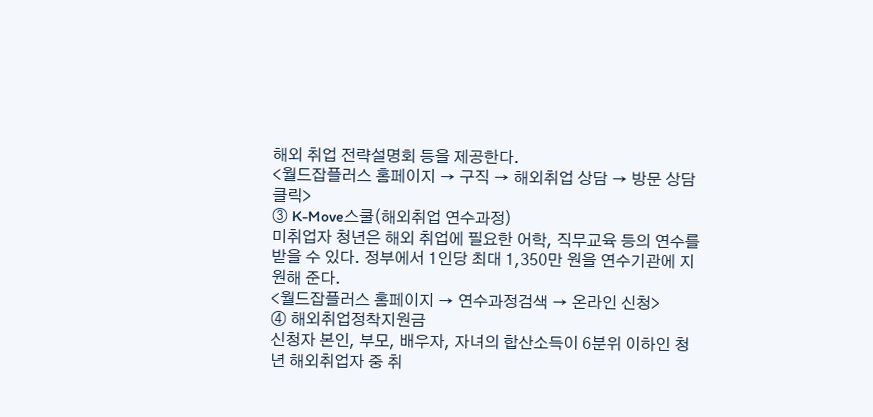해외 취업 전략설명회 등을 제공한다.
<월드잡플러스 홈페이지 → 구직 → 해외취업 상담 → 방문 상담 클릭>
③ K-Move스쿨(해외취업 연수과정)
미취업자 청년은 해외 취업에 필요한 어학, 직무교육 등의 연수를 받을 수 있다. 정부에서 1인당 최대 1,350만 원을 연수기관에 지원해 준다.
<월드잡플러스 홈페이지 → 연수과정검색 → 온라인 신청>
④ 해외취업정착지원금
신청자 본인, 부모, 배우자, 자녀의 합산소득이 6분위 이하인 청년 해외취업자 중 취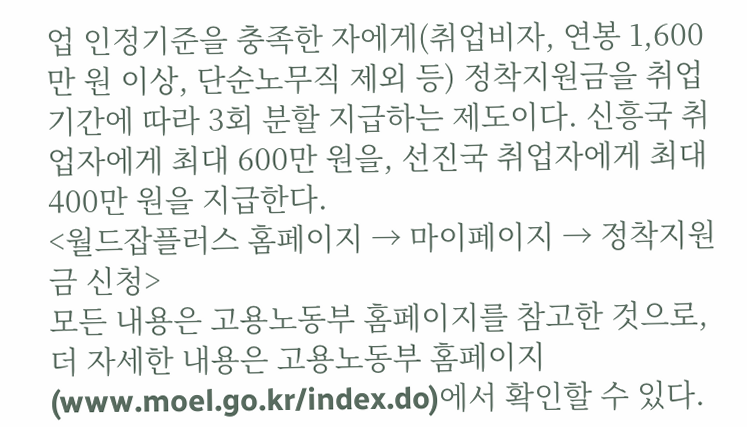업 인정기준을 충족한 자에게(취업비자, 연봉 1,600만 원 이상, 단순노무직 제외 등) 정착지원금을 취업 기간에 따라 3회 분할 지급하는 제도이다. 신흥국 취업자에게 최대 600만 원을, 선진국 취업자에게 최대 400만 원을 지급한다.
<월드잡플러스 홈페이지 → 마이페이지 → 정착지원금 신청>
모든 내용은 고용노동부 홈페이지를 참고한 것으로, 더 자세한 내용은 고용노동부 홈페이지(www.moel.go.kr/index.do)에서 확인할 수 있다.